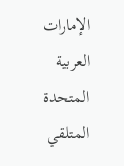الإمارات العربية المتحدة المتلقي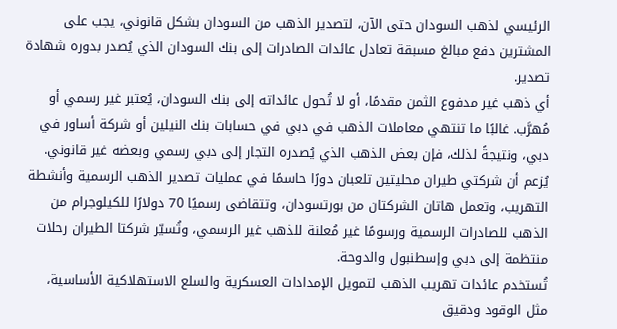الرئيسي لذهب السودان حتى الآن، لتصدير الذهب من السودان بشكل قانوني، يجب على المشترين دفع مبالغ مسبقة تعادل عائدات الصادرات إلى بنك السودان الذي يُصدر بدوره شهادة تصدير.
أي ذهب غير مدفوع الثمن مقدمًا، أو لا تُحول عائداته إلى بنك السودان، يُعتبر غير رسمي أو مُهرَّب. غالبًا ما تنتهي معاملات الذهب في دبي في حسابات بنك النيلين أو شركة أساور في دبي، ونتيجةً لذلك، فإن بعض الذهب الذي يُصدره التجار إلى دبي رسمي وبعضه غير قانوني.
يُزعم أن شركتي طيران محليتين تلعبان دورًا حاسمًا في عمليات تصدير الذهب الرسمية وأنشطة التهريب، وتعمل هاتان الشركتان من بورتسودان، وتتقاضى رسميًا 70 دولارًا للكيلوجرام من الذهب للصادرات الرسمية ورسومًا غير مُعلنة للذهب غير الرسمي، وتُسيّر شركتا الطيران رحلات منتظمة إلى دبي وإسطنبول والدوحة.
تُستخدم عائدات تهريب الذهب لتمويل الإمدادات العسكرية والسلع الاستهلاكية الأساسية، مثل الوقود ودقيق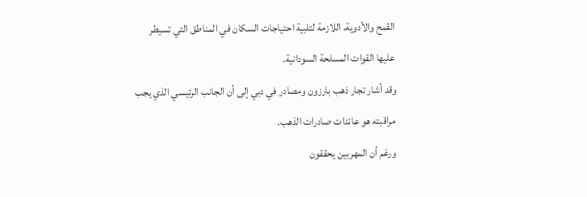القمح والأدوية، اللازمة لتلبية احتياجات السكان في المناطق التي تسيطر عليها القوات المسلحة السودانية.
وقد أشار تجار ذهب بارزون ومصادر في دبي إلى أن الجانب الرئيسي الذي يجب مراقبته هو عائدات صادرات الذهب.
ورغم أن المهربين يحققون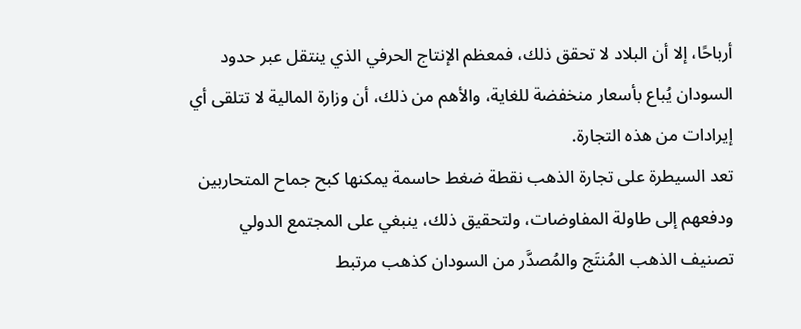أرباحًا، إلا أن البلاد لا تحقق ذلك، فمعظم الإنتاج الحرفي الذي ينتقل عبر حدود السودان يُباع بأسعار منخفضة للغاية، والأهم من ذلك، أن وزارة المالية لا تتلقى أي إيرادات من هذه التجارة.
تعد السيطرة على تجارة الذهب نقطة ضغط حاسمة يمكنها كبح جماح المتحاربين ودفعهم إلى طاولة المفاوضات، ولتحقيق ذلك، ينبغي على المجتمع الدولي تصنيف الذهب المُنتَج والمُصدَّر من السودان كذهب مرتبط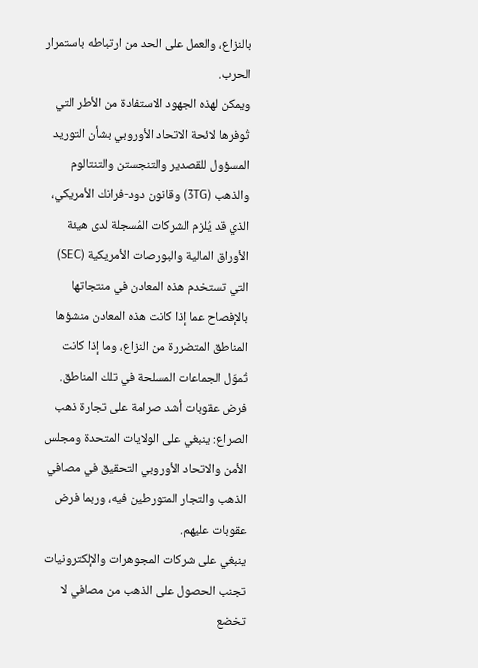بالنزاع، والعمل على الحد من ارتباطه باستمرار الحرب.
ويمكن لهذه الجهود الاستفادة من الأطر التي تُوفرها لائحة الاتحاد الأوروبي بشأن التوريد المسؤول للقصدير والتنجستن والتنتالوم والذهب (3TG) وقانون دود-فرانك الأمريكي، الذي قد يُلزم الشركات المُسجلة لدى هيئة الأوراق المالية والبورصات الأمريكية (SEC) التي تستخدم هذه المعادن في منتجاتها بالإفصاح عما إذا كانت هذه المعادن منشؤها المناطق المتضررة من النزاع، وما إذا كانت تُموّل الجماعات المسلحة في تلك المناطق.
فرض عقوبات أشد صرامة على تجارة ذهب الصراع: ينبغي على الولايات المتحدة ومجلس الأمن والاتحاد الأوروبي التحقيق في مصافي الذهب والتجار المتورطين فيه، وربما فرض عقوبات عليهم.
ينبغي على شركات المجوهرات والإلكترونيات تجنب الحصول على الذهب من مصافي لا تخضع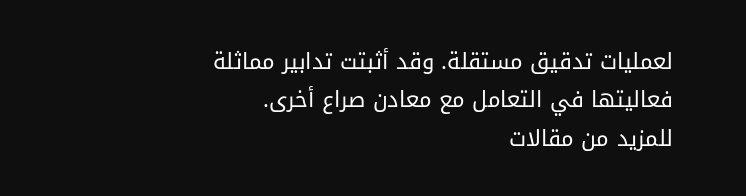لعمليات تدقيق مستقلة. وقد أثبتت تدابير مماثلة فعاليتها في التعامل مع معادن صراع أخرى.
للمزيد من مقالات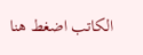الكاتب اضغط هنا